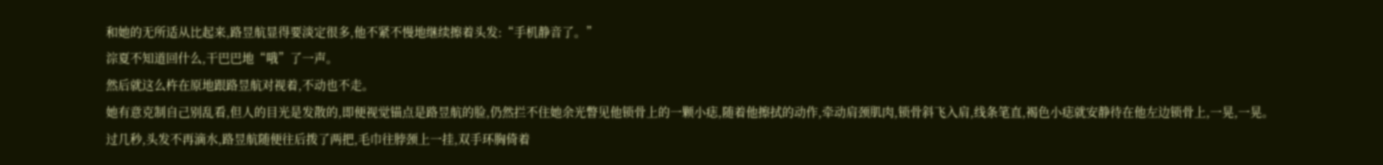和她的无所适从比起来,路昱航显得要淡定很多,他不紧不慢地继续擦着头发:“手机静音了。”
淙夏不知道回什么,干巴巴地“哦”了一声。
然后就这么杵在原地跟路昱航对视着,不动也不走。
她有意克制自己别乱看,但人的目光是发散的,即便视觉锚点是路昱航的脸,仍然拦不住她余光瞥见他锁骨上的一颗小痣,随着他擦拭的动作,牵动肩颈肌肉,锁骨斜飞入肩,线条笔直,褐色小痣就安静待在他左边锁骨上,一晃,一晃。
过几秒,头发不再滴水,路昱航随便往后拨了两把,毛巾往脖颈上一挂,双手环胸倚着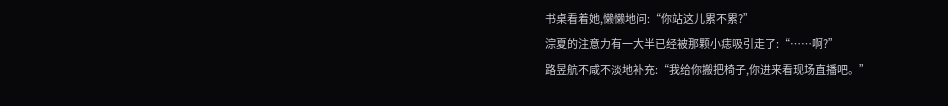书桌看着她,懒懒地问:“你站这儿累不累?”
淙夏的注意力有一大半已经被那颗小痣吸引走了:“……啊?”
路昱航不咸不淡地补充:“我给你搬把椅子,你进来看现场直播吧。”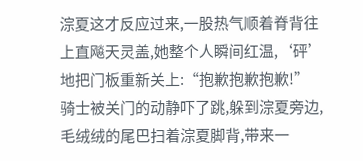淙夏这才反应过来,一股热气顺着脊背往上直飚天灵盖,她整个人瞬间红温,‘砰’地把门板重新关上:“抱歉抱歉抱歉!”
骑士被关门的动静吓了跳,躲到淙夏旁边,毛绒绒的尾巴扫着淙夏脚背,带来一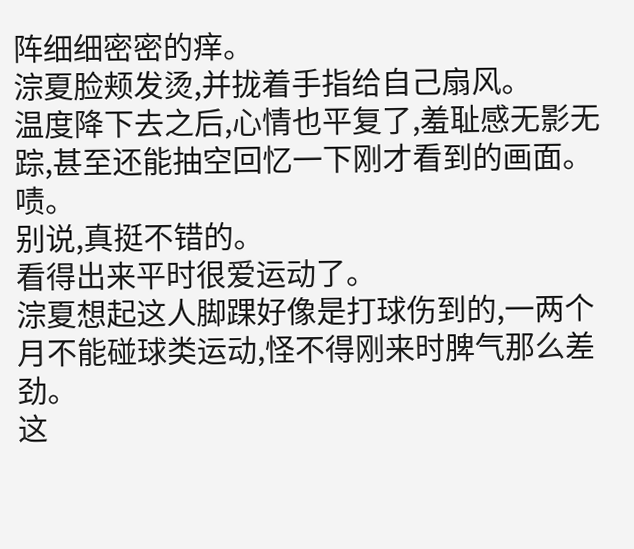阵细细密密的痒。
淙夏脸颊发烫,并拢着手指给自己扇风。
温度降下去之后,心情也平复了,羞耻感无影无踪,甚至还能抽空回忆一下刚才看到的画面。
啧。
别说,真挺不错的。
看得出来平时很爱运动了。
淙夏想起这人脚踝好像是打球伤到的,一两个月不能碰球类运动,怪不得刚来时脾气那么差劲。
这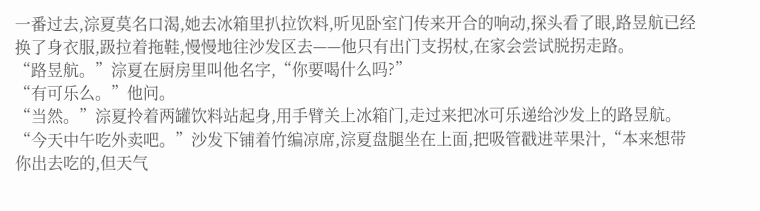一番过去,淙夏莫名口渴,她去冰箱里扒拉饮料,听见卧室门传来开合的响动,探头看了眼,路昱航已经换了身衣服,趿拉着拖鞋,慢慢地往沙发区去——他只有出门支拐杖,在家会尝试脱拐走路。
“路昱航。”淙夏在厨房里叫他名字,“你要喝什么吗?”
“有可乐么。”他问。
“当然。”淙夏拎着两罐饮料站起身,用手臂关上冰箱门,走过来把冰可乐递给沙发上的路昱航。
“今天中午吃外卖吧。”沙发下铺着竹编凉席,淙夏盘腿坐在上面,把吸管戳进苹果汁,“本来想带你出去吃的,但天气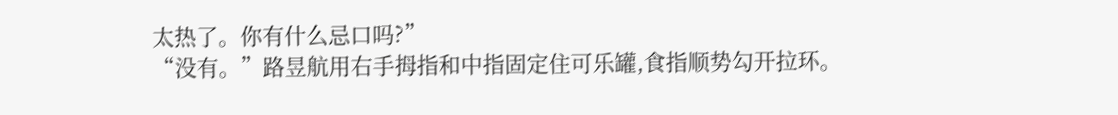太热了。你有什么忌口吗?”
“没有。”路昱航用右手拇指和中指固定住可乐罐,食指顺势勾开拉环。